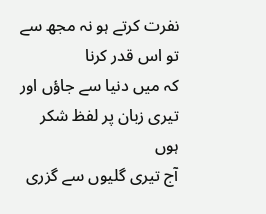نفرت کرتے ہو نہ مجھ سے تو اس قدر کرنا
کہ میں دنیا سے جاؤں اور تیری زبان پر لفظ شکر ہوں
آج تیری گلیوں سے گزری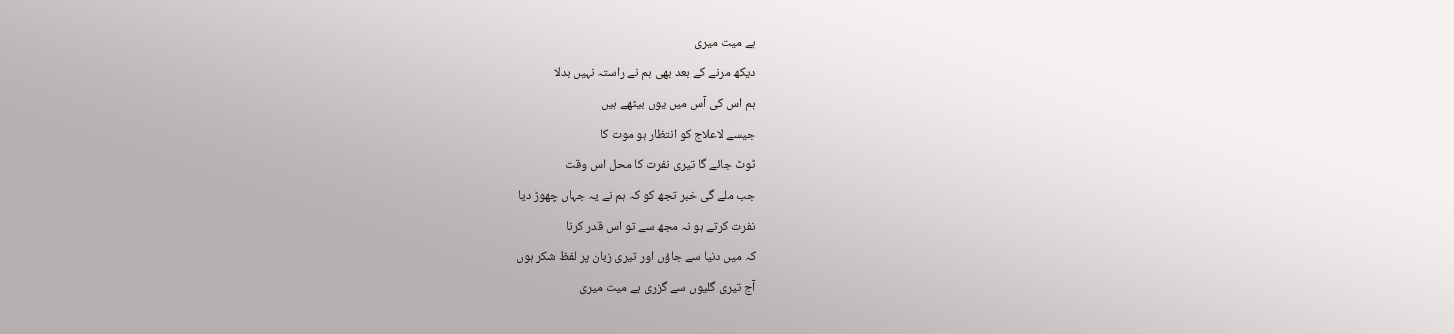ہے میت میری
دیکھ مرنے کے بعد بھی ہم نے راستہ نہیں بدلا
ہم اس کی آس میں یوں بیٹھے ہیں
جیسے لاعلاج کو انتظار ہو موت کا
ٹوٹ جائے گا تیری نفرت کا محل اس وقت
جب ملے گی خبر تجھ کو کہ ہم نے یہ جہاں چھوڑ دیا
نفرت کرتے ہو نہ مجھ سے تو اس قدر کرنا
کہ میں دنیا سے جاؤں اور تیری زبان پر لفظ شکر ہوں
آج تیری گلیوں سے گزری ہے میت میری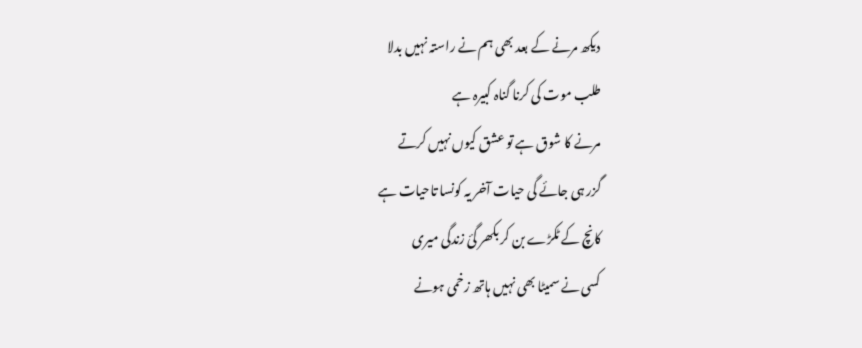دیکھ مرنے کے بعد بھی ہم نے راستہ نہیں بدلا
طلب موت کی کرنا گناہ کبیرہ ہے
مرنے کا شوق ہے تو عشق کیوں نہیں کرتے
گزر ہی جائے گی حیات آخر یہ کونسا تاحیات ہے
کانچ کے ٹکڑے بن کر بکھر گئ زندگی میری
کسی نے سمیٹا بھی نہیں ہاتھ زخمی ہونے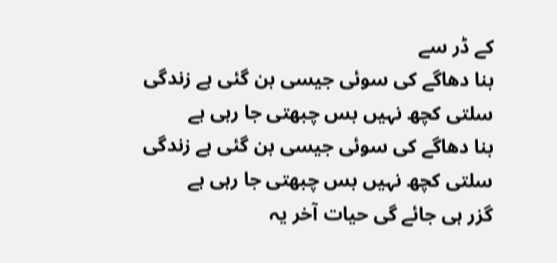کے ڈر سے
بنا دھاگے کی سوئی جیسی بن گئی ہے زندگی
سلتی کچھ نہیں بس چبھتی جا رہی ہے
بنا دھاگے کی سوئی جیسی بن گئی ہے زندگی
سلتی کچھ نہیں بس چبھتی جا رہی ہے
گزر ہی جائے گی حیات آخر یہ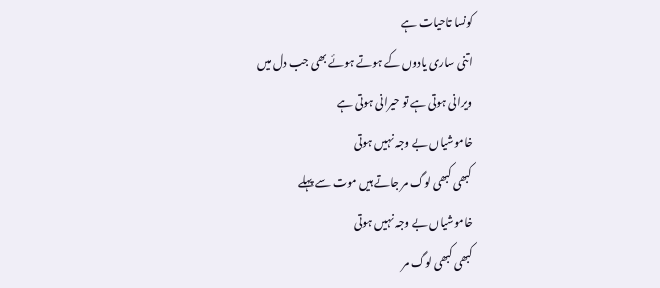کونسا تاحیات ہے
اتنی ساری یادوں کے ہوتے ہوئے بھی جب دل میں
ویرانی ہوتی ہے تو حیرانی ہوتی ہے
خاموشیاں بے وجہ نہیں ہوتی
کبھی کبھی لوگ مر جاتے ہیں موت سے پہلے
خاموشیاں بے وجہ نہیں ہوتی
کبھی کبھی لوگ مر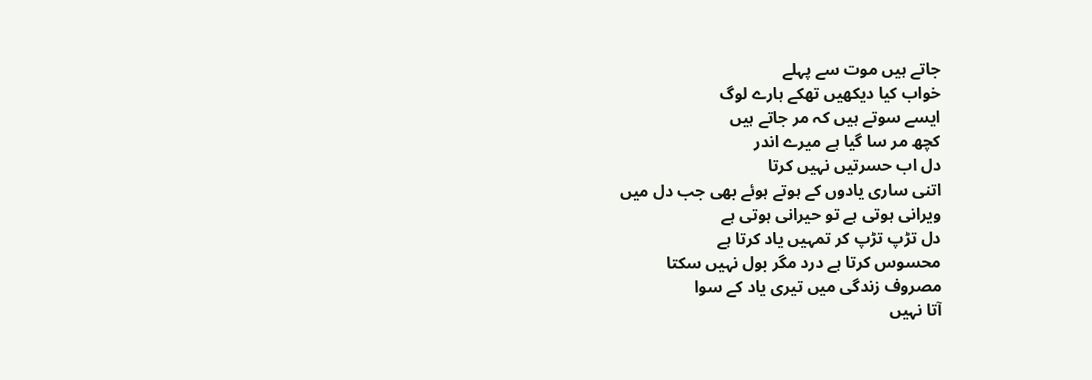جاتے ہیں موت سے پہلے
خواب کیا دیکھیں تھکے ہارے لوگ
ایسے سوتے ہیں کہ مر جاتے ہیں
کچھ مر سا گیا ہے میرے اندر
دل اب حسرتیں نہیں کرتا
اتنی ساری یادوں کے ہوتے ہوئے بھی جب دل میں
ویرانی ہوتی ہے تو حیرانی ہوتی ہے
دل تڑپ تڑپ کر تمہیں یاد کرتا ہے
محسوس کرتا ہے درد مگر بول نہیں سکتا
مصروف زندگی میں تیری یاد کے سوا
آتا نہیں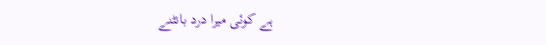ہے کوئی میرا درد بانٹنے